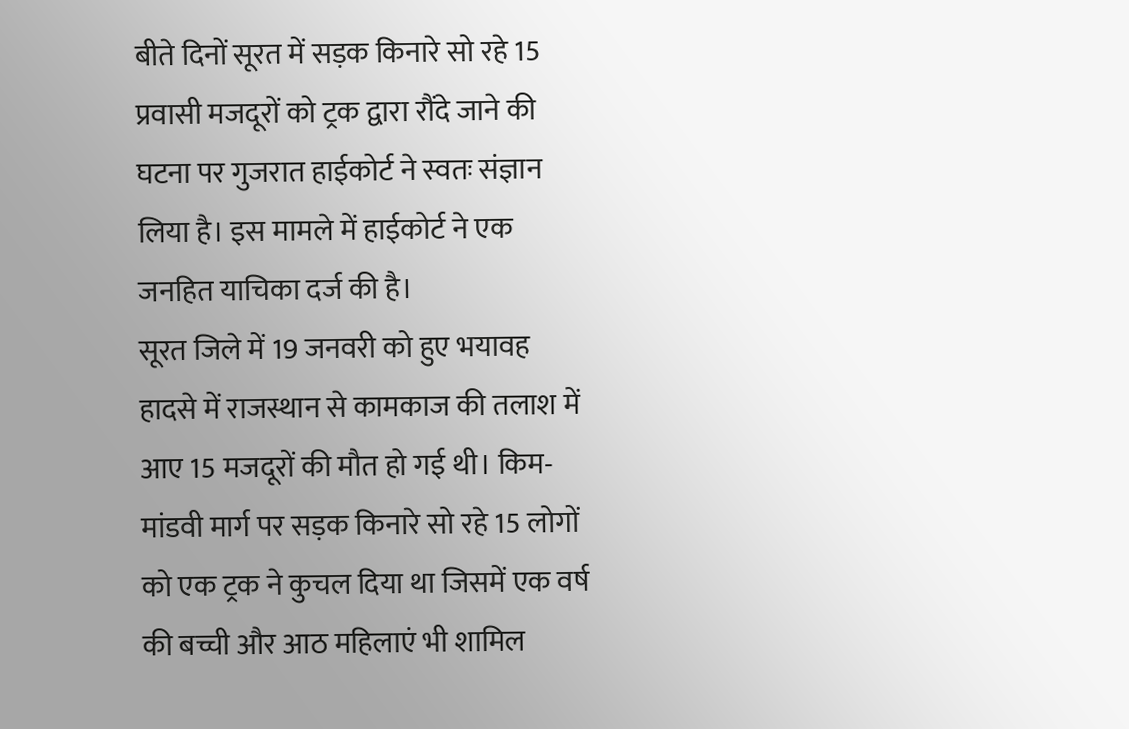बीते दिनों सूरत में सड़क किनारे सो रहे 15 प्रवासी मजदूरों को ट्रक द्वारा रौंदे जाने की घटना पर गुजरात हाईकोर्ट ने स्वतः संज्ञान लिया है। इस मामले में हाईकोर्ट ने एक जनहित याचिका दर्ज की है।
सूरत जिले में 19 जनवरी को हुए भयावह हादसे में राजस्थान से कामकाज की तलाश में आए 15 मजदूरों की मौत हो गई थी। किम-मांडवी मार्ग पर सड़क किनारे सो रहे 15 लोगों को एक ट्रक ने कुचल दिया था जिसमें एक वर्ष की बच्ची और आठ महिलाएं भी शामिल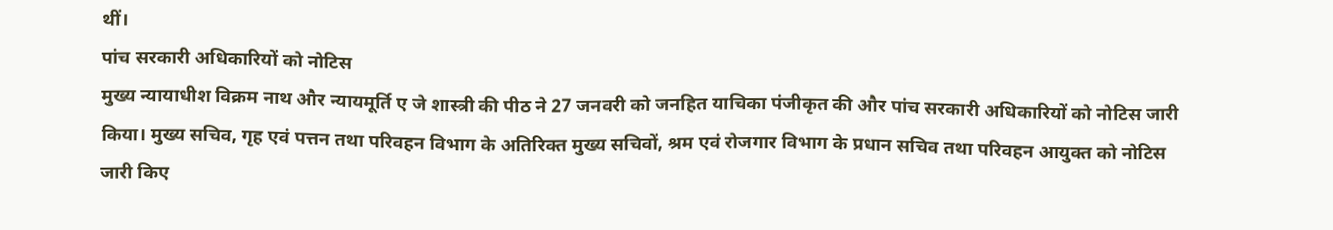थीं।
पांच सरकारी अधिकारियों को नोटिस
मुख्य न्यायाधीश विक्रम नाथ और न्यायमूर्ति ए जे शास्त्री की पीठ ने 27 जनवरी को जनहित याचिका पंजीकृत की और पांच सरकारी अधिकारियों को नोटिस जारी किया। मुख्य सचिव, गृह एवं पत्तन तथा परिवहन विभाग के अतिरिक्त मुख्य सचिवों, श्रम एवं रोजगार विभाग के प्रधान सचिव तथा परिवहन आयुक्त को नोटिस जारी किए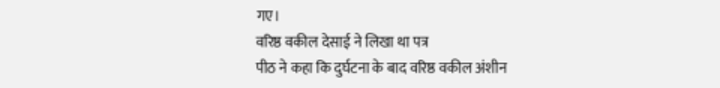गए।
वरिष्ठ वकील देसाई ने लिखा था पत्र
पीठ ने कहा कि दुर्घटना के बाद वरिष्ठ वकील अंशीन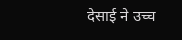देसाई ने उच्च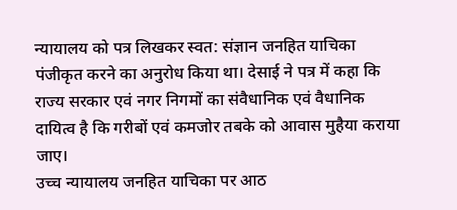न्यायालय को पत्र लिखकर स्वत: संज्ञान जनहित याचिका पंजीकृत करने का अनुरोध किया था। देसाई ने पत्र में कहा कि राज्य सरकार एवं नगर निगमों का संवैधानिक एवं वैधानिक दायित्व है कि गरीबों एवं कमजोर तबके को आवास मुहैया कराया जाए।
उच्च न्यायालय जनहित याचिका पर आठ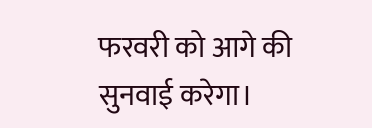फरवरी को आगे की सुनवाई करेगा।